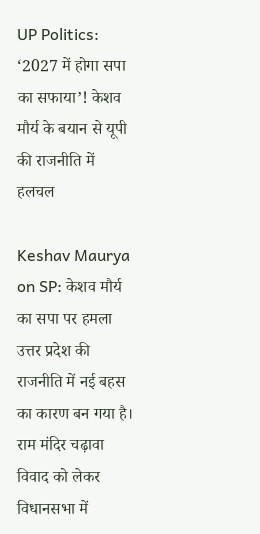UP Politics: ‘2027 में होगा सपा का सफाया’! केशव मौर्य के बयान से यूपी की राजनीति में हलचल

Keshav Maurya on SP: केशव मौर्य का सपा पर हमला उत्तर प्रदेश की राजनीति में नई बहस का कारण बन गया है। राम मंदिर चढ़ावा विवाद को लेकर विधानसभा में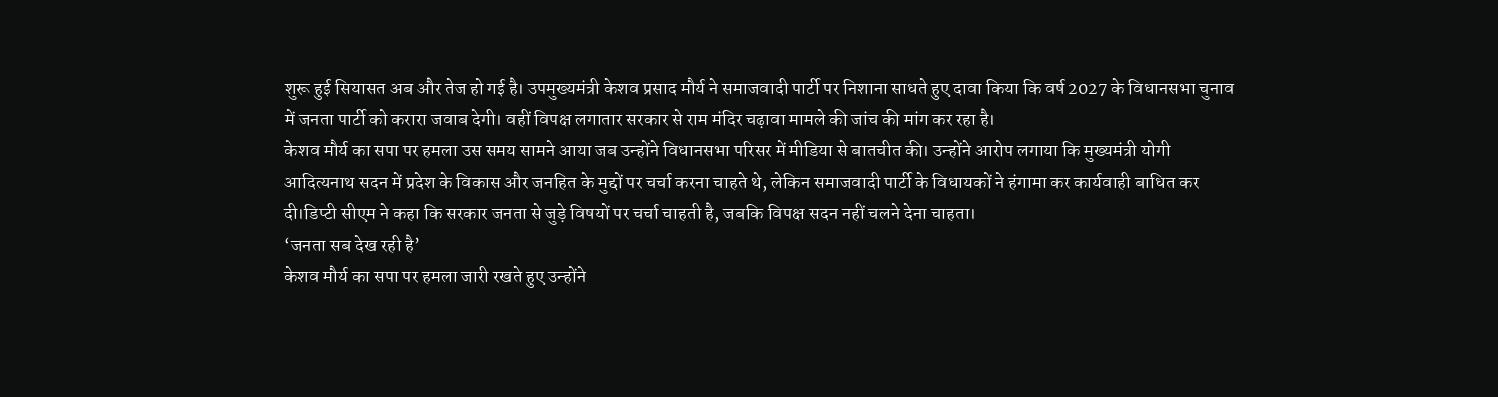शुरू हुई सियासत अब और तेज हो गई है। उपमुख्यमंत्री केशव प्रसाद मौर्य ने समाजवादी पार्टी पर निशाना साधते हुए दावा किया कि वर्ष 2027 के विधानसभा चुनाव में जनता पार्टी को करारा जवाब देगी। वहीं विपक्ष लगातार सरकार से राम मंदिर चढ़ावा मामले की जांच की मांग कर रहा है।
केशव मौर्य का सपा पर हमला उस समय सामने आया जब उन्होंने विधानसभा परिसर में मीडिया से बातचीत की। उन्होंने आरोप लगाया कि मुख्यमंत्री योगी आदित्यनाथ सदन में प्रदेश के विकास और जनहित के मुद्दों पर चर्चा करना चाहते थे, लेकिन समाजवादी पार्टी के विधायकों ने हंगामा कर कार्यवाही बाधित कर दी।डिप्टी सीएम ने कहा कि सरकार जनता से जुड़े विषयों पर चर्चा चाहती है, जबकि विपक्ष सदन नहीं चलने देना चाहता।
‘जनता सब देख रही है’
केशव मौर्य का सपा पर हमला जारी रखते हुए उन्होंने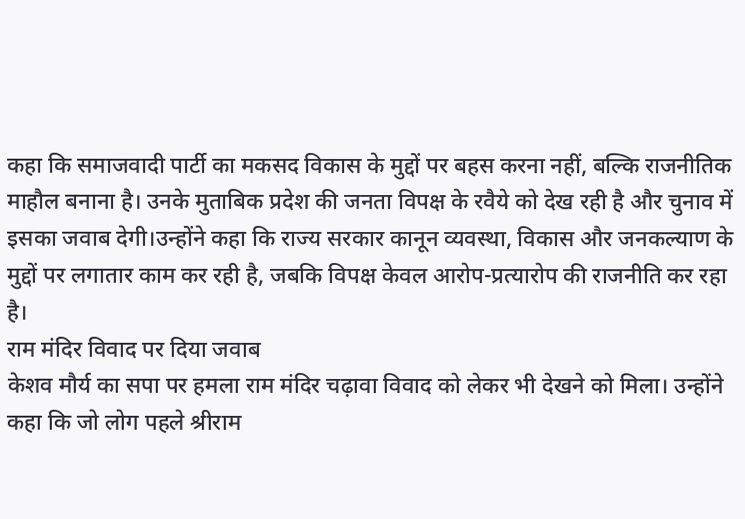कहा कि समाजवादी पार्टी का मकसद विकास के मुद्दों पर बहस करना नहीं, बल्कि राजनीतिक माहौल बनाना है। उनके मुताबिक प्रदेश की जनता विपक्ष के रवैये को देख रही है और चुनाव में इसका जवाब देगी।उन्होंने कहा कि राज्य सरकार कानून व्यवस्था, विकास और जनकल्याण के मुद्दों पर लगातार काम कर रही है, जबकि विपक्ष केवल आरोप-प्रत्यारोप की राजनीति कर रहा है।
राम मंदिर विवाद पर दिया जवाब
केशव मौर्य का सपा पर हमला राम मंदिर चढ़ावा विवाद को लेकर भी देखने को मिला। उन्होंने कहा कि जो लोग पहले श्रीराम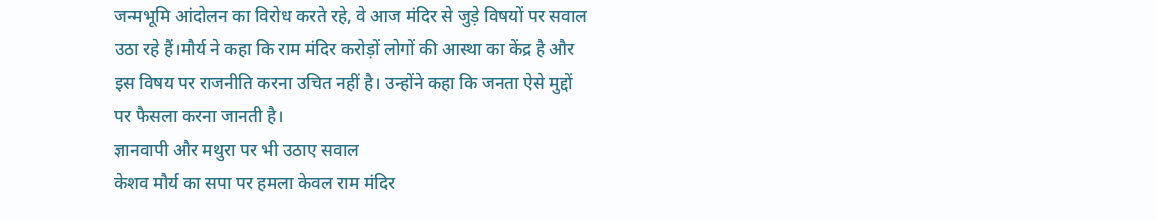जन्मभूमि आंदोलन का विरोध करते रहे, वे आज मंदिर से जुड़े विषयों पर सवाल उठा रहे हैं।मौर्य ने कहा कि राम मंदिर करोड़ों लोगों की आस्था का केंद्र है और इस विषय पर राजनीति करना उचित नहीं है। उन्होंने कहा कि जनता ऐसे मुद्दों पर फैसला करना जानती है।
ज्ञानवापी और मथुरा पर भी उठाए सवाल
केशव मौर्य का सपा पर हमला केवल राम मंदिर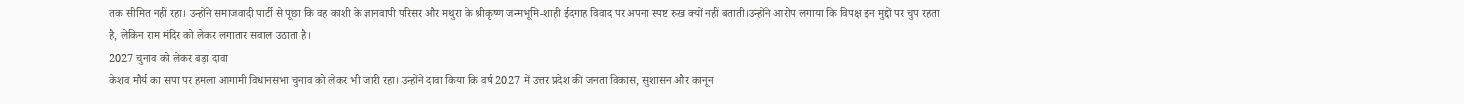तक सीमित नहीं रहा। उन्होंने समाजवादी पार्टी से पूछा कि वह काशी के ज्ञानवापी परिसर और मथुरा के श्रीकृष्ण जन्मभूमि-शाही ईदगाह विवाद पर अपना स्पष्ट रुख क्यों नहीं बताती।उन्होंने आरोप लगाया कि विपक्ष इन मुद्दों पर चुप रहता है, लेकिन राम मंदिर को लेकर लगातार सवाल उठाता है।
2027 चुनाव को लेकर बड़ा दावा
केशव मौर्य का सपा पर हमला आगामी विधानसभा चुनाव को लेकर भी जारी रहा। उन्होंने दावा किया कि वर्ष 2027 में उत्तर प्रदेश की जनता विकास, सुशासन और कानून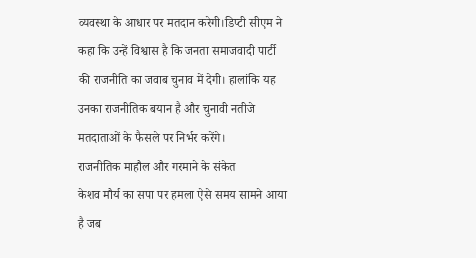व्यवस्था के आधार पर मतदान करेगी।डिप्टी सीएम ने कहा कि उन्हें विश्वास है कि जनता समाजवादी पार्टी की राजनीति का जवाब चुनाव में देगी। हालांकि यह उनका राजनीतिक बयान है और चुनावी नतीजे मतदाताओं के फैसले पर निर्भर करेंगे।
राजनीतिक माहौल और गरमाने के संकेत
केशव मौर्य का सपा पर हमला ऐसे समय सामने आया है जब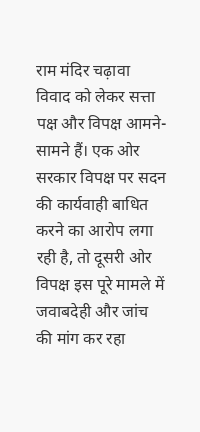राम मंदिर चढ़ावा विवाद को लेकर सत्ता पक्ष और विपक्ष आमने-सामने हैं। एक ओर सरकार विपक्ष पर सदन की कार्यवाही बाधित करने का आरोप लगा रही है, तो दूसरी ओर विपक्ष इस पूरे मामले में जवाबदेही और जांच की मांग कर रहा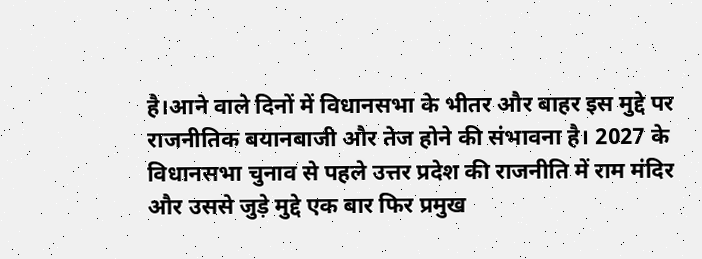है।आने वाले दिनों में विधानसभा के भीतर और बाहर इस मुद्दे पर राजनीतिक बयानबाजी और तेज होने की संभावना है। 2027 के विधानसभा चुनाव से पहले उत्तर प्रदेश की राजनीति में राम मंदिर और उससे जुड़े मुद्दे एक बार फिर प्रमुख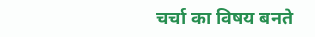चर्चा का विषय बनते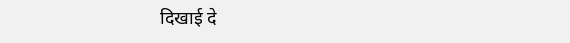दिखाई दे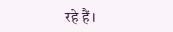रहे हैं।